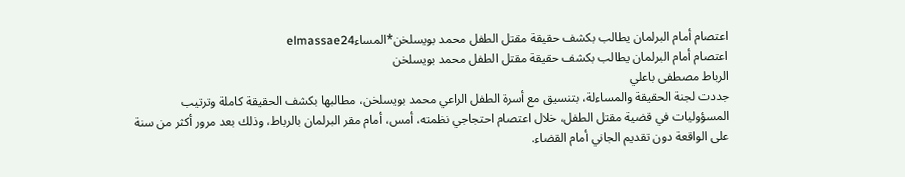اعتصام أمام البرلمان يطالب بكشف حقيقة مقتل الطفل محمد بويسلخن*المساءelmassae24
اعتصام أمام البرلمان يطالب بكشف حقيقة مقتل الطفل محمد بويسلخن
الرباط مصطفى باعلي
جددت لجنة الحقيقة والمساءلة، بتنسيق مع أسرة الطفل الراعي محمد بويسلخن، مطالبها بكشف الحقيقة كاملة وترتيب المسؤوليات في قضية مقتل الطفل، خلال اعتصام احتجاجي نظمته، أمس، أمام مقر البرلمان بالرباط، وذلك بعد مرور أكثر من سنة على الواقعة دون تقديم الجاني أمام القضاء.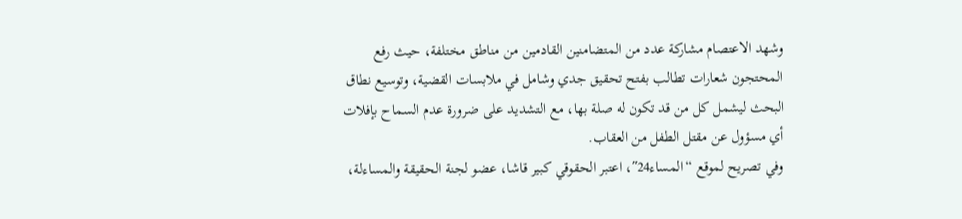وشهد الاعتصام مشاركة عدد من المتضامنين القادمين من مناطق مختلفة، حيث رفع المحتجون شعارات تطالب بفتح تحقيق جدي وشامل في ملابسات القضية، وتوسيع نطاق البحث ليشمل كل من قد تكون له صلة بها، مع التشديد على ضرورة عدم السماح بإفلات أي مسؤول عن مقتل الطفل من العقاب.
وفي تصريح لموقع “المساء24″، اعتبر الحقوقي كبير قاشا، عضو لجنة الحقيقة والمساءلة،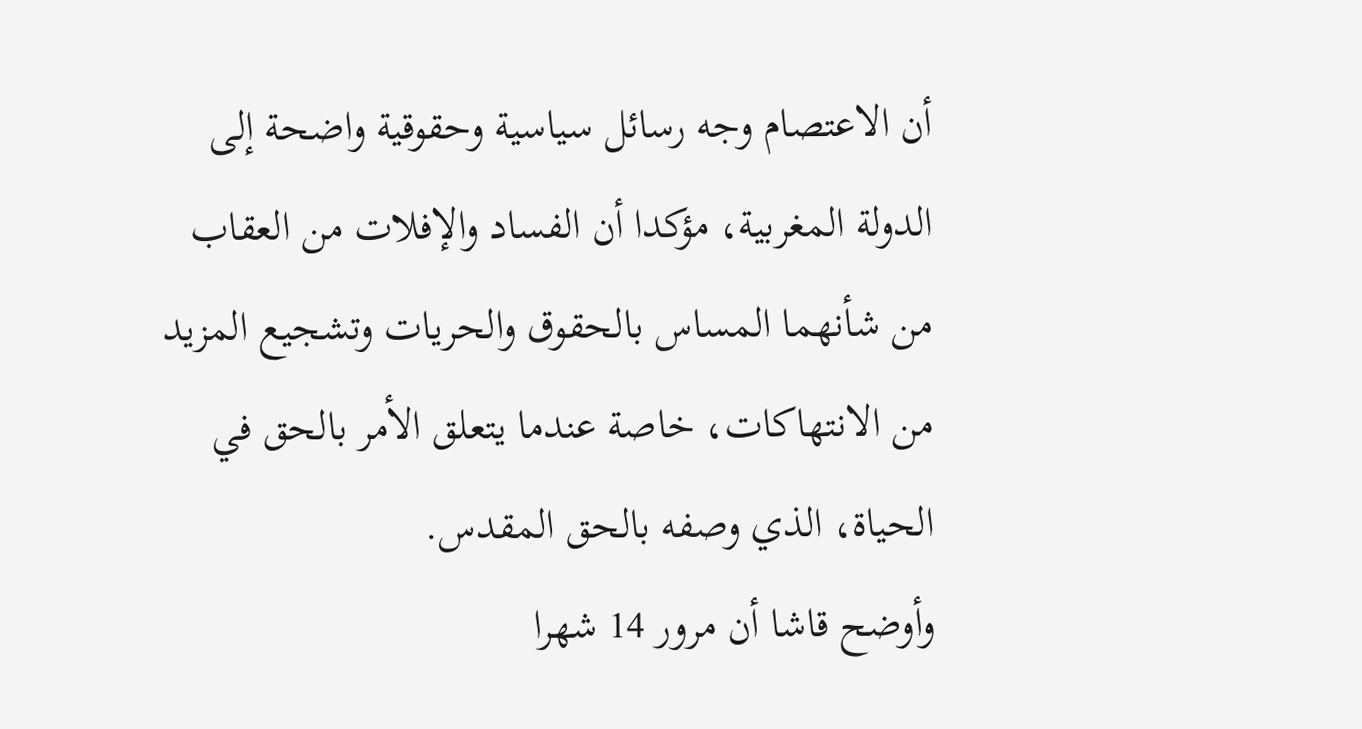أن الاعتصام وجه رسائل سياسية وحقوقية واضحة إلى الدولة المغربية، مؤكدا أن الفساد والإفلات من العقاب من شأنهما المساس بالحقوق والحريات وتشجيع المزيد من الانتهاكات، خاصة عندما يتعلق الأمر بالحق في الحياة، الذي وصفه بالحق المقدس.
وأوضح قاشا أن مرور 14 شهرا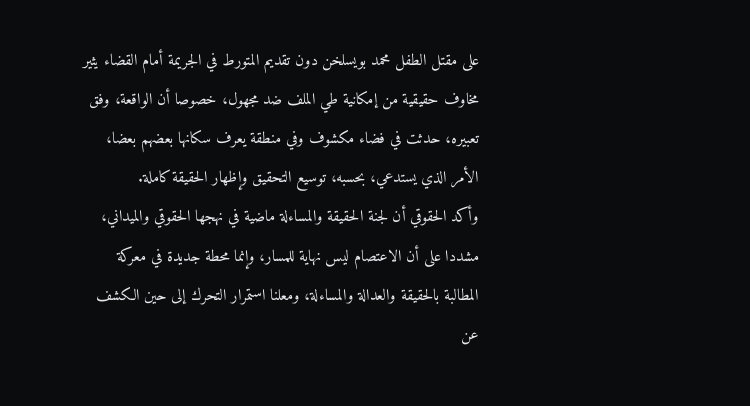على مقتل الطفل محمد بويسلخن دون تقديم المتورط في الجريمة أمام القضاء يثير مخاوف حقيقية من إمكانية طي الملف ضد مجهول، خصوصا أن الواقعة، وفق تعبيره، حدثت في فضاء مكشوف وفي منطقة يعرف سكانها بعضهم بعضا، الأمر الذي يستدعي، بحسبه، توسيع التحقيق وإظهار الحقيقة كاملة.
وأكد الحقوقي أن لجنة الحقيقة والمساءلة ماضية في نهجها الحقوقي والميداني، مشددا على أن الاعتصام ليس نهاية للمسار، وإنما محطة جديدة في معركة المطالبة بالحقيقة والعدالة والمساءلة، ومعلنا استمرار التحرك إلى حين الكشف عن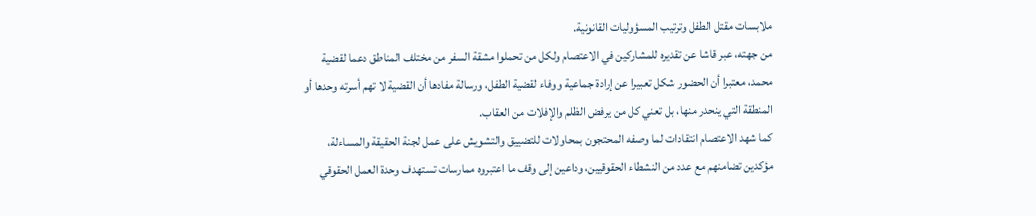ملابسات مقتل الطفل وترتيب المسؤوليات القانونية.
من جهته، عبر قاشا عن تقديره للمشاركين في الاعتصام ولكل من تحملوا مشقة السفر من مختلف المناطق دعما لقضية محمد، معتبرا أن الحضور شكل تعبيرا عن إرادة جماعية ووفاء لقضية الطفل، ورسالة مفادها أن القضية لا تهم أسرته وحدها أو المنطقة التي ينحدر منها، بل تعني كل من يرفض الظلم والإفلات من العقاب.
كما شهد الاعتصام انتقادات لما وصفه المحتجون بمحاولات للتضييق والتشويش على عمل لجنة الحقيقة والمساءلة، مؤكدين تضامنهم مع عدد من النشطاء الحقوقيين، وداعين إلى وقف ما اعتبروه ممارسات تستهدف وحدة العمل الحقوقي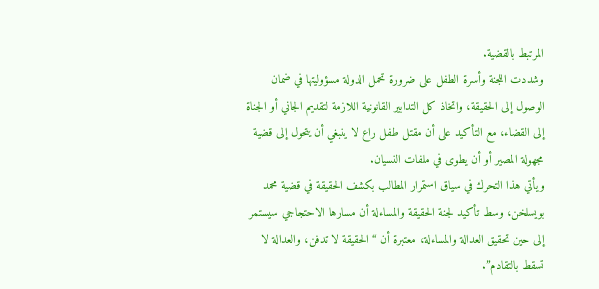المرتبط بالقضية.
وشددت اللجنة وأسرة الطفل على ضرورة تحمل الدولة مسؤوليتها في ضمان الوصول إلى الحقيقة، واتخاذ كل التدابير القانونية اللازمة لتقديم الجاني أو الجناة إلى القضاء، مع التأكيد على أن مقتل طفل راع لا ينبغي أن يتحول إلى قضية مجهولة المصير أو أن يطوى في ملفات النسيان.
ويأتي هذا التحرك في سياق استمرار المطالب بكشف الحقيقة في قضية محمد بويسلخن، وسط تأكيد لجنة الحقيقة والمساءلة أن مسارها الاحتجاجي سيستمر إلى حين تحقيق العدالة والمساءلة، معتبرة أن “الحقيقة لا تدفن، والعدالة لا تسقط بالتقادم”.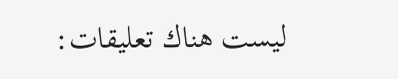ليست هناك تعليقات: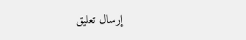إرسال تعليق